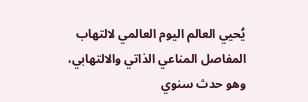يُحيي العالم اليوم العالمي لالتهاب المفاصل المناعي الذاتي والالتهابي، وهو حدث سنوي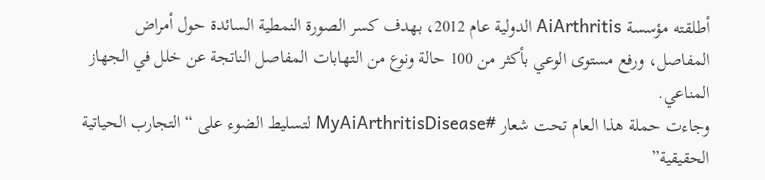أطلقته مؤسسة AiArthritis الدولية عام 2012، بهدف كسر الصورة النمطية السائدة حول أمراض المفاصل، ورفع مستوى الوعي بأكثر من 100 حالة ونوع من التهابات المفاصل الناتجة عن خلل في الجهاز المناعي.
وجاءت حملة هذا العام تحت شعار #MyAiArthritisDisease لتسليط الضوء على “التجارب الحياتية الحقيقية”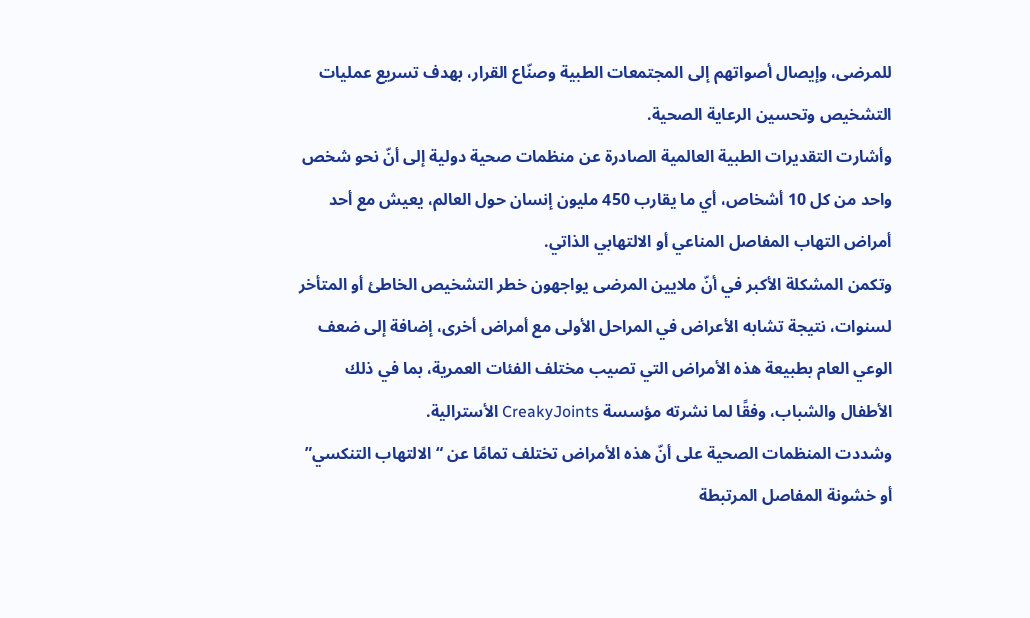للمرضى، وإيصال أصواتهم إلى المجتمعات الطبية وصنّاع القرار، بهدف تسريع عمليات التشخيص وتحسين الرعاية الصحية.
وأشارت التقديرات الطبية العالمية الصادرة عن منظمات صحية دولية إلى أنّ نحو شخص واحد من كل 10 أشخاص، أي ما يقارب 450 مليون إنسان حول العالم، يعيش مع أحد أمراض التهاب المفاصل المناعي أو الالتهابي الذاتي.
وتكمن المشكلة الأكبر في أنّ ملايين المرضى يواجهون خطر التشخيص الخاطئ أو المتأخر لسنوات، نتيجة تشابه الأعراض في المراحل الأولى مع أمراض أخرى، إضافة إلى ضعف الوعي العام بطبيعة هذه الأمراض التي تصيب مختلف الفئات العمرية، بما في ذلك الأطفال والشباب، وفقًا لما نشرته مؤسسة CreakyJoints الأسترالية.
وشددت المنظمات الصحية على أنّ هذه الأمراض تختلف تمامًا عن “الالتهاب التنكسي” أو خشونة المفاصل المرتبطة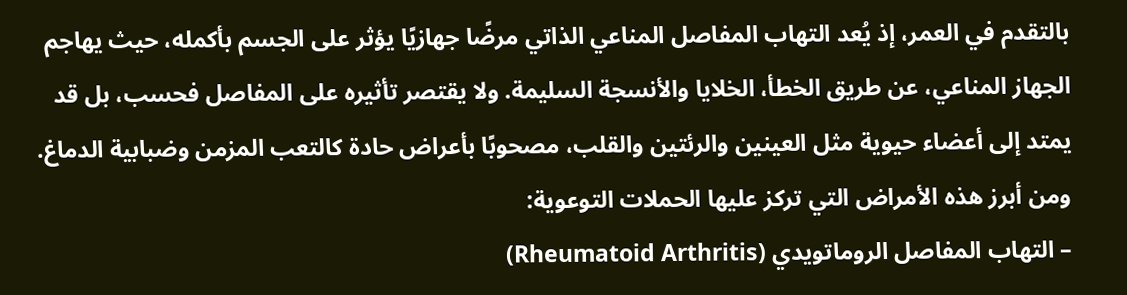بالتقدم في العمر، إذ يُعد التهاب المفاصل المناعي الذاتي مرضًا جهازيًا يؤثر على الجسم بأكمله، حيث يهاجم الجهاز المناعي، عن طريق الخطأ، الخلايا والأنسجة السليمة. ولا يقتصر تأثيره على المفاصل فحسب، بل قد يمتد إلى أعضاء حيوية مثل العينين والرئتين والقلب، مصحوبًا بأعراض حادة كالتعب المزمن وضبابية الدماغ.
ومن أبرز هذه الأمراض التي تركز عليها الحملات التوعوية:
– التهاب المفاصل الروماتويدي (Rheumatoid Arthritis)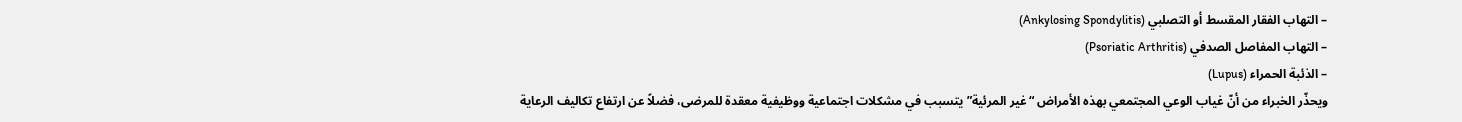– التهاب الفقار المقسط أو التصلبي (Ankylosing Spondylitis)
– التهاب المفاصل الصدفي (Psoriatic Arthritis)
– الذئبة الحمراء (Lupus)
ويحذّر الخبراء من أنّ غياب الوعي المجتمعي بهذه الأمراض “غير المرئية” يتسبب في مشكلات اجتماعية ووظيفية معقدة للمرضى، فضلاً عن ارتفاع تكاليف الرعاية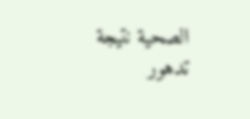الصحية نتيجة تدهور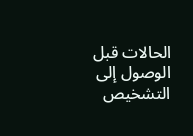الحالات قبل الوصول إلى التشخيص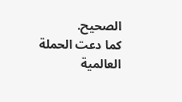الصحيح.
كما دعت الحملة العالمية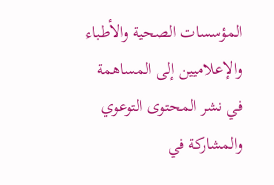المؤسسات الصحية والأطباء والإعلاميين إلى المساهمة في نشر المحتوى التوعوي والمشاركة في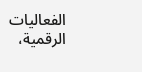الفعاليات الرقمية،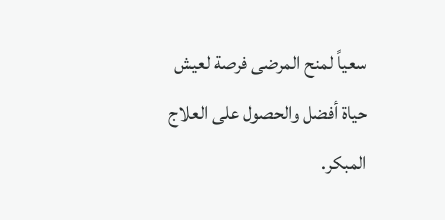سعياً لمنح المرضى فرصة لعيش حياة أفضل والحصول على العلاج المبكر.